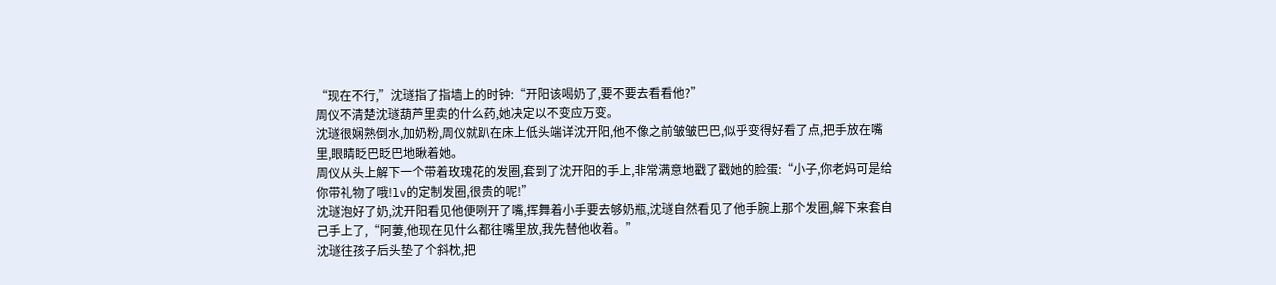“现在不行,”沈璲指了指墙上的时钟:“开阳该喝奶了,要不要去看看他?”
周仪不清楚沈璲葫芦里卖的什么药,她决定以不变应万变。
沈璲很娴熟倒水,加奶粉,周仪就趴在床上低头端详沈开阳,他不像之前皱皱巴巴,似乎变得好看了点,把手放在嘴里,眼睛眨巴眨巴地瞅着她。
周仪从头上解下一个带着玫瑰花的发圈,套到了沈开阳的手上,非常满意地戳了戳她的脸蛋:“小子,你老妈可是给你带礼物了哦!lv的定制发圈,很贵的呢!”
沈璲泡好了奶,沈开阳看见他便咧开了嘴,挥舞着小手要去够奶瓶,沈璲自然看见了他手腕上那个发圈,解下来套自己手上了,“阿萋,他现在见什么都往嘴里放,我先替他收着。”
沈璲往孩子后头垫了个斜枕,把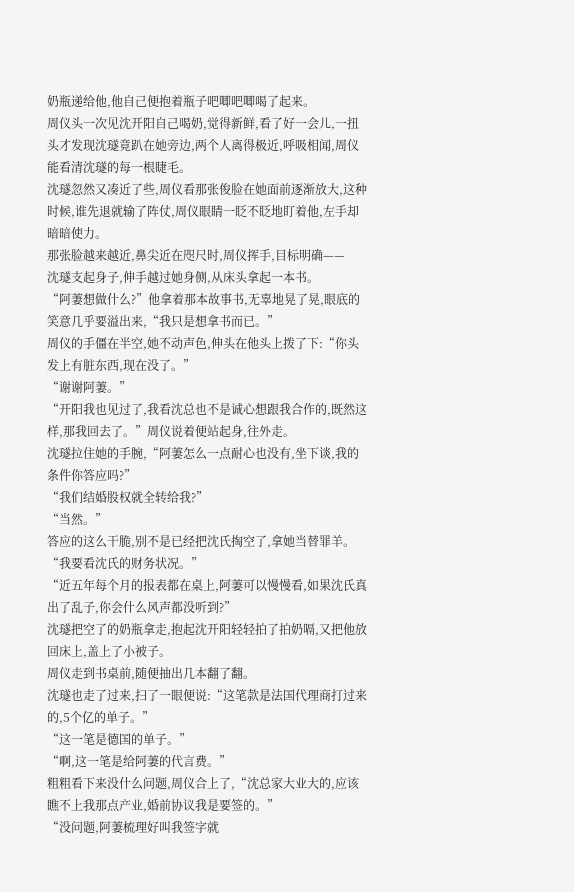奶瓶递给他,他自己便抱着瓶子吧唧吧唧喝了起来。
周仪头一次见沈开阳自己喝奶,觉得新鲜,看了好一会儿,一扭头才发现沈璲竟趴在她旁边,两个人离得极近,呼吸相闻,周仪能看清沈璲的每一根睫毛。
沈璲忽然又凑近了些,周仪看那张俊脸在她面前逐渐放大,这种时候,谁先退就输了阵仗,周仪眼睛一眨不眨地盯着他,左手却暗暗使力。
那张脸越来越近,鼻尖近在咫尺时,周仪挥手,目标明确——
沈璲支起身子,伸手越过她身侧,从床头拿起一本书。
“阿萋想做什么?”他拿着那本故事书,无辜地晃了晃,眼底的笑意几乎要溢出来,“我只是想拿书而已。”
周仪的手僵在半空,她不动声色,伸头在他头上拨了下:“你头发上有脏东西,现在没了。”
“谢谢阿萋。”
“开阳我也见过了,我看沈总也不是诚心想跟我合作的,既然这样,那我回去了。”周仪说着便站起身,往外走。
沈璲拉住她的手腕,“阿萋怎么一点耐心也没有,坐下谈,我的条件你答应吗?”
“我们结婚股权就全转给我?”
“当然。”
答应的这么干脆,别不是已经把沈氏掏空了,拿她当替罪羊。
“我要看沈氏的财务状况。”
“近五年每个月的报表都在桌上,阿萋可以慢慢看,如果沈氏真出了乱子,你会什么风声都没听到?”
沈璲把空了的奶瓶拿走,抱起沈开阳轻轻拍了拍奶嗝,又把他放回床上,盖上了小被子。
周仪走到书桌前,随便抽出几本翻了翻。
沈璲也走了过来,扫了一眼便说:“这笔款是法国代理商打过来的,5个亿的单子。”
“这一笔是德国的单子。”
“啊,这一笔是给阿萋的代言费。”
粗粗看下来没什么问题,周仪合上了,“沈总家大业大的,应该瞧不上我那点产业,婚前协议我是要签的。”
“没问题,阿萋梳理好叫我签字就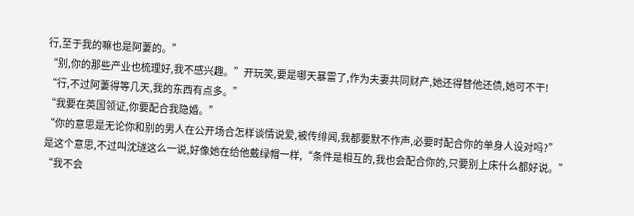行,至于我的嘛也是阿萋的。”
“别,你的那些产业也梳理好,我不感兴趣。”开玩笑,要是哪天暴雷了,作为夫妻共同财产,她还得替他还债,她可不干!
“行,不过阿萋得等几天,我的东西有点多。”
“我要在英国领证,你要配合我隐婚。”
“你的意思是无论你和别的男人在公开场合怎样谈情说爱,被传绯闻,我都要默不作声,必要时配合你的单身人设对吗?”
是这个意思,不过叫沈璲这么一说,好像她在给他戴绿帽一样,“条件是相互的,我也会配合你的,只要别上床什么都好说。”
“我不会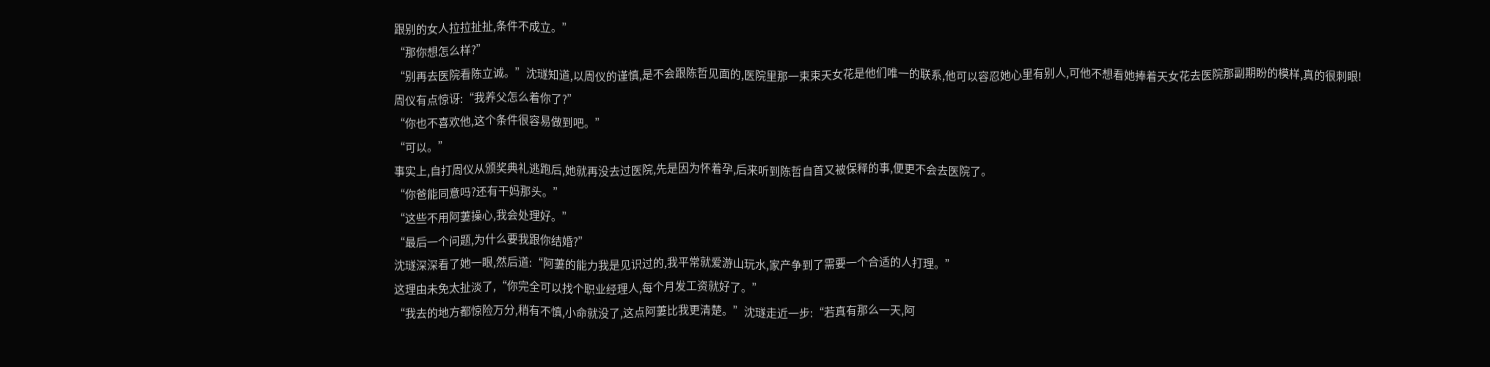跟别的女人拉拉扯扯,条件不成立。”
“那你想怎么样?”
“别再去医院看陈立诚。”沈璲知道,以周仪的谨慎,是不会跟陈哲见面的,医院里那一束束天女花是他们唯一的联系,他可以容忍她心里有别人,可他不想看她捧着天女花去医院那副期盼的模样,真的很刺眼!
周仪有点惊讶:“我养父怎么着你了?”
“你也不喜欢他,这个条件很容易做到吧。”
“可以。”
事实上,自打周仪从颁奖典礼逃跑后,她就再没去过医院,先是因为怀着孕,后来听到陈哲自首又被保释的事,便更不会去医院了。
“你爸能同意吗?还有干妈那头。”
“这些不用阿萋操心,我会处理好。”
“最后一个问题,为什么要我跟你结婚?”
沈璲深深看了她一眼,然后道:“阿萋的能力我是见识过的,我平常就爱游山玩水,家产争到了需要一个合适的人打理。”
这理由未免太扯淡了,“你完全可以找个职业经理人,每个月发工资就好了。”
“我去的地方都惊险万分,稍有不慎,小命就没了,这点阿萋比我更清楚。”沈璲走近一步:“若真有那么一天,阿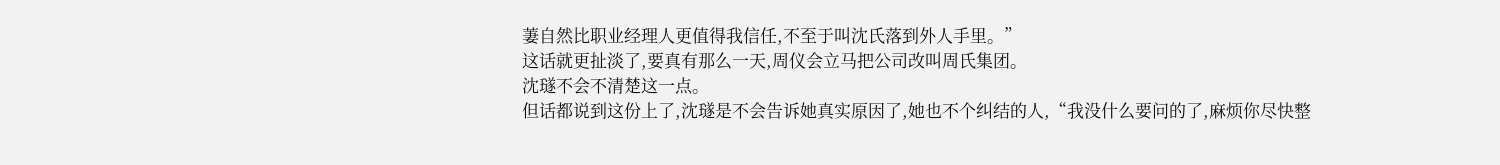萋自然比职业经理人更值得我信任,不至于叫沈氏落到外人手里。”
这话就更扯淡了,要真有那么一天,周仪会立马把公司改叫周氏集团。
沈璲不会不清楚这一点。
但话都说到这份上了,沈璲是不会告诉她真实原因了,她也不个纠结的人,“我没什么要问的了,麻烦你尽快整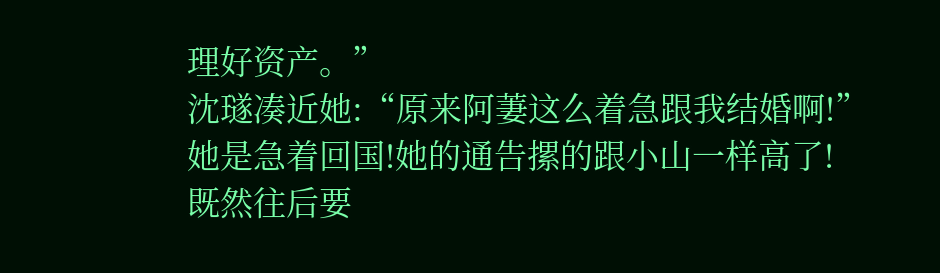理好资产。”
沈璲凑近她:“原来阿萋这么着急跟我结婚啊!”
她是急着回国!她的通告摞的跟小山一样高了!
既然往后要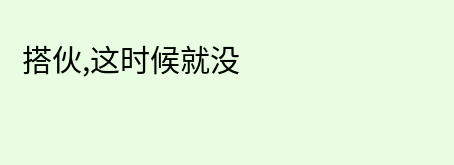搭伙,这时候就没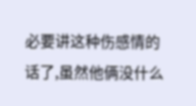必要讲这种伤感情的话了,虽然他俩没什么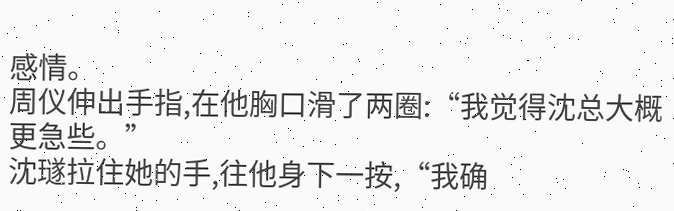感情。
周仪伸出手指,在他胸口滑了两圈:“我觉得沈总大概更急些。”
沈璲拉住她的手,往他身下一按,“我确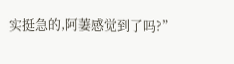实挺急的,阿萋感觉到了吗?”